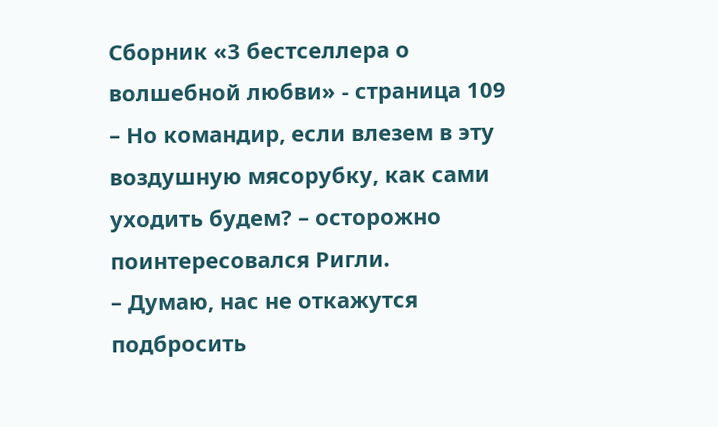Сборник «3 бестселлера о волшебной любви» - страница 109
– Но командир, если влезем в эту воздушную мясорубку, как сами уходить будем? – осторожно поинтересовался Ригли.
– Думаю, нас не откажутся подбросить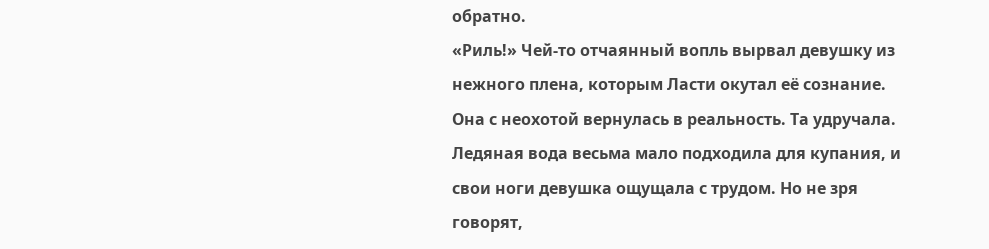обратно.
«Риль!» Чей-то отчаянный вопль вырвал девушку из нежного плена, которым Ласти окутал её сознание. Она с неохотой вернулась в реальность. Та удручала. Ледяная вода весьма мало подходила для купания, и свои ноги девушка ощущала с трудом. Но не зря говорят,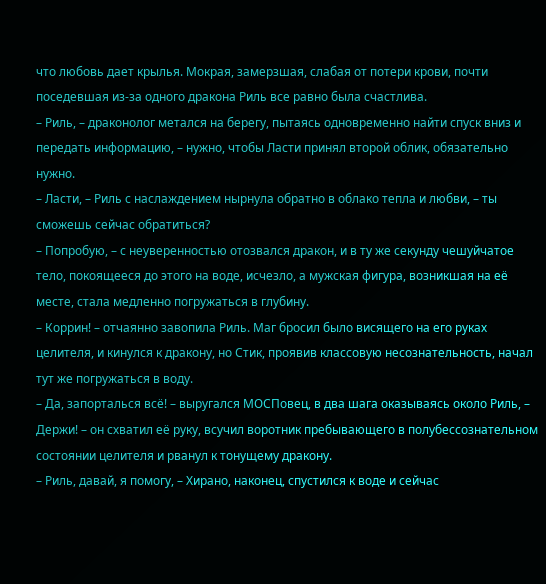что любовь дает крылья. Мокрая, замерзшая, слабая от потери крови, почти поседевшая из-за одного дракона Риль все равно была счастлива.
– Риль, – драконолог метался на берегу, пытаясь одновременно найти спуск вниз и передать информацию, – нужно, чтобы Ласти принял второй облик, обязательно нужно.
– Ласти, – Риль с наслаждением нырнула обратно в облако тепла и любви, – ты сможешь сейчас обратиться?
– Попробую, – с неуверенностью отозвался дракон, и в ту же секунду чешуйчатое тело, покоящееся до этого на воде, исчезло, а мужская фигура, возникшая на её месте, стала медленно погружаться в глубину.
– Коррин! – отчаянно завопила Риль. Маг бросил было висящего на его руках целителя, и кинулся к дракону, но Стик, проявив классовую несознательность, начал тут же погружаться в воду.
– Да, запорталься всё! – выругался МОСПовец, в два шага оказываясь около Риль, – Держи! – он схватил её руку, всучил воротник пребывающего в полубессознательном состоянии целителя и рванул к тонущему дракону.
– Риль, давай, я помогу, – Хирано, наконец, спустился к воде и сейчас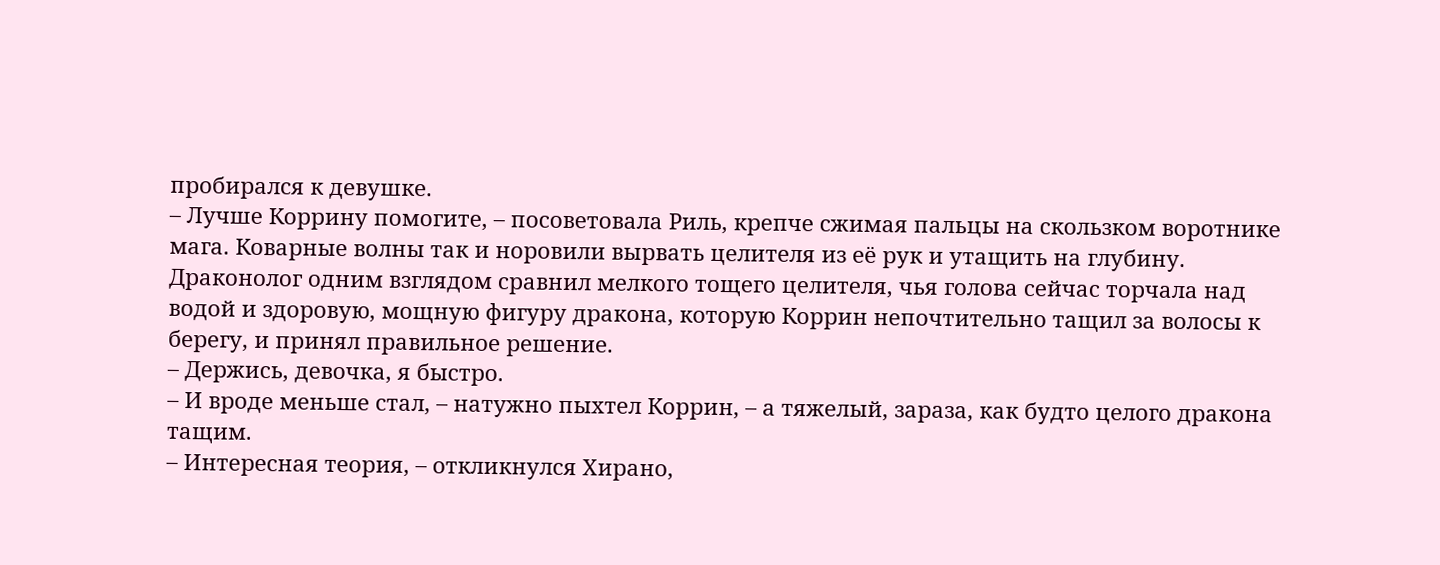пробирался к девушке.
– Лучше Коррину помогите, – посоветовала Риль, крепче сжимая пальцы на скользком воротнике мага. Коварные волны так и норовили вырвать целителя из её рук и утащить на глубину.
Драконолог одним взглядом сравнил мелкого тощего целителя, чья голова сейчас торчала над водой и здоровую, мощную фигуру дракона, которую Коррин непочтительно тащил за волосы к берегу, и принял правильное решение.
– Держись, девочка, я быстро.
– И вроде меньше стал, – натужно пыхтел Коррин, – а тяжелый, зараза, как будто целого дракона тащим.
– Интересная теория, – откликнулся Хирано,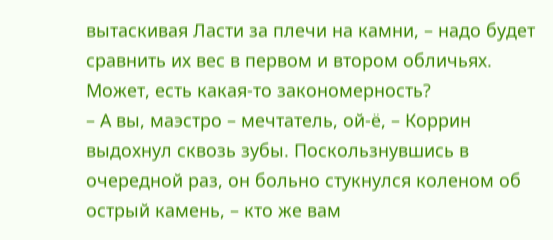вытаскивая Ласти за плечи на камни, – надо будет сравнить их вес в первом и втором обличьях. Может, есть какая-то закономерность?
– А вы, маэстро – мечтатель, ой-ё, – Коррин выдохнул сквозь зубы. Поскользнувшись в очередной раз, он больно стукнулся коленом об острый камень, – кто же вам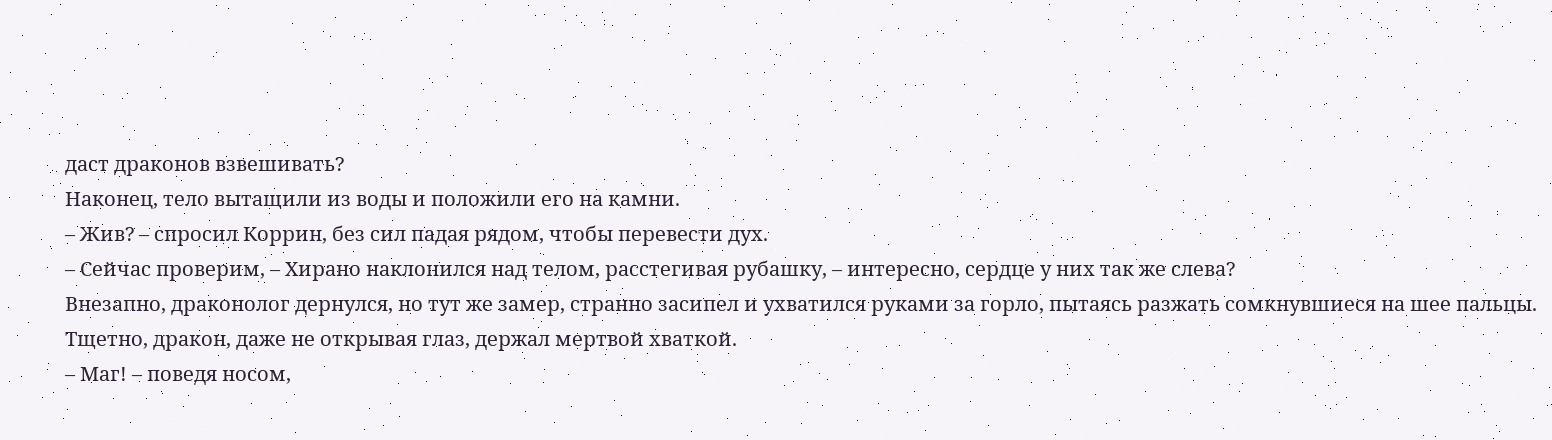даст драконов взвешивать?
Наконец, тело вытащили из воды и положили его на камни.
– Жив? – спросил Коррин, без сил падая рядом, чтобы перевести дух.
– Сейчас проверим, – Хирано наклонился над телом, расстегивая рубашку, – интересно, сердце у них так же слева?
Внезапно, драконолог дернулся, но тут же замер, странно засипел и ухватился руками за горло, пытаясь разжать сомкнувшиеся на шее пальцы. Тщетно, дракон, даже не открывая глаз, держал мертвой хваткой.
– Маг! – поведя носом,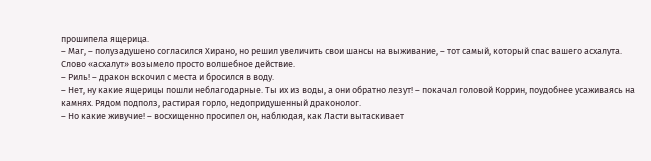прошипела ящерица.
– Маг, – полузадушено согласился Хирано, но решил увеличить свои шансы на выживание, – тот самый, который спас вашего асхалута.
Слово «асхалут» возымело просто волшебное действие.
– Риль! – дракон вскочил с места и бросился в воду.
– Нет, ну какие ящерицы пошли неблагодарные. Ты их из воды, а они обратно лезут! – покачал головой Коррин, поудобнее усаживаясь на камнях. Рядом подполз, растирая горло, недопридушенный драконолог.
– Но какие живучие! – восхищенно просипел он, наблюдая, как Ласти вытаскивает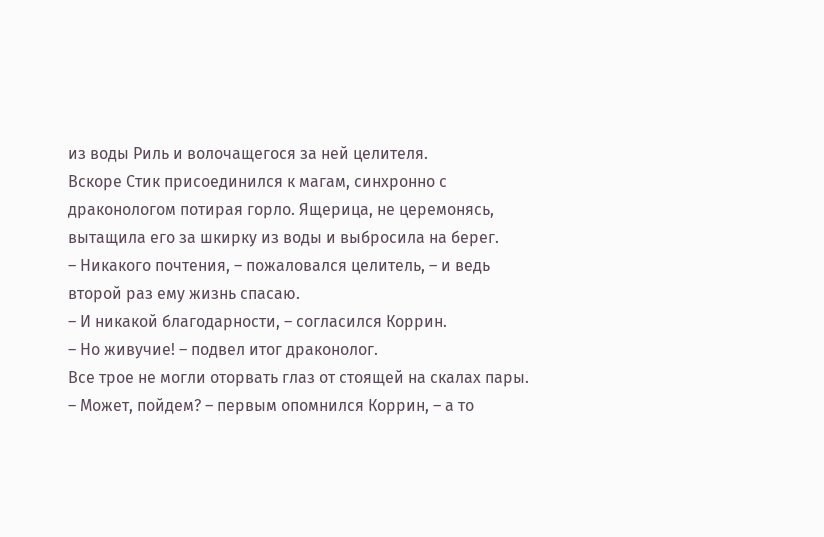из воды Риль и волочащегося за ней целителя.
Вскоре Стик присоединился к магам, синхронно с драконологом потирая горло. Ящерица, не церемонясь, вытащила его за шкирку из воды и выбросила на берег.
– Никакого почтения, – пожаловался целитель, – и ведь второй раз ему жизнь спасаю.
– И никакой благодарности, – согласился Коррин.
– Но живучие! – подвел итог драконолог.
Все трое не могли оторвать глаз от стоящей на скалах пары.
– Может, пойдем? – первым опомнился Коррин, – а то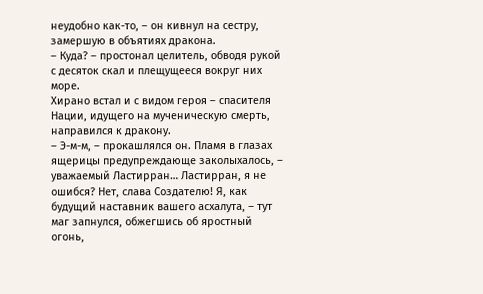неудобно как-то, – он кивнул на сестру, замершую в объятиях дракона.
– Куда? – простонал целитель, обводя рукой с десяток скал и плещущееся вокруг них море.
Хирано встал и с видом героя – спасителя Нации, идущего на мученическую смерть, направился к дракону.
– Э-м-м, – прокашлялся он. Пламя в глазах ящерицы предупреждающе заколыхалось, – уважаемый Ластирран… Ластирран, я не ошибся? Нет, слава Создателю! Я, как будущий наставник вашего асхалута, – тут маг запнулся, обжегшись об яростный огонь,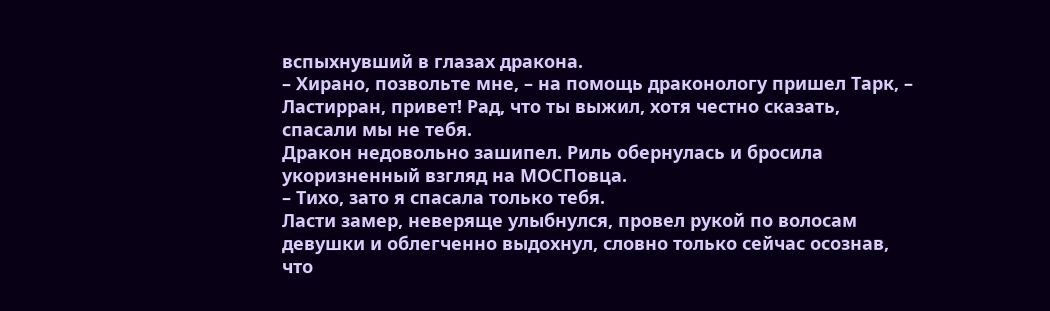вспыхнувший в глазах дракона.
– Хирано, позвольте мне, – на помощь драконологу пришел Тарк, – Ластирран, привет! Рад, что ты выжил, хотя честно сказать, спасали мы не тебя.
Дракон недовольно зашипел. Риль обернулась и бросила укоризненный взгляд на МОСПовца.
– Тихо, зато я спасала только тебя.
Ласти замер, неверяще улыбнулся, провел рукой по волосам девушки и облегченно выдохнул, словно только сейчас осознав, что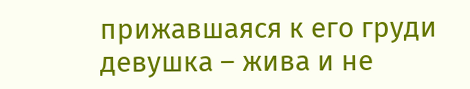прижавшаяся к его груди девушка – жива и не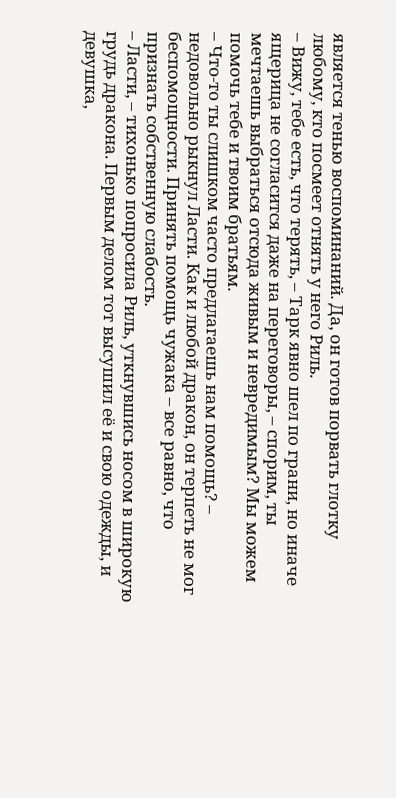является тенью воспоминаний. Да, он готов порвать глотку любому, кто посмеет отнять у него Риль.
– Вижу, тебе есть, что терять, – Тарк явно шел по грани, но иначе ящерица не согласится даже на переговоры, – спорим, ты мечтаешь выбраться отсюда живым и невредимым? Мы можем помочь тебе и твоим братьям.
– Что-то ты слишком часто предлагаешь нам помощь? – недовольно рыкнул Ласти. Как и любой дракон, он терпеть не мог беспомощности. Принять помощь чужака – все равно, что признать собственную слабость.
– Ласти, – тихонько попросила Риль, уткнувшись носом в широкую грудь дракона. Первым делом тот высушил её и свою одежды, и девушка,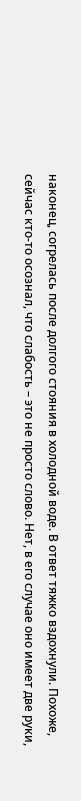наконец, согрелась после долгого стояния в холодной воде. В ответ тяжко вздохнули. Похоже, сейчас кто-то осознал, что слабость – это не просто слово. Нет, в его случае оно имеет две руки,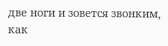две ноги и зовется звонким, как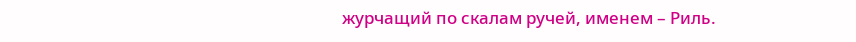журчащий по скалам ручей, именем – Риль.